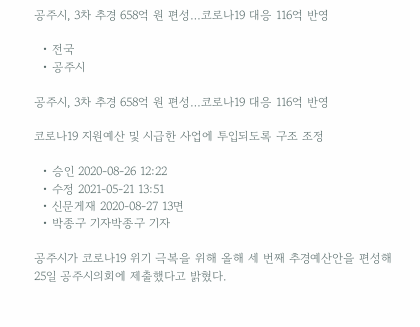공주시, 3차 추경 658억 원 편성…코로나19 대응 116억 반영

  • 전국
  • 공주시

공주시, 3차 추경 658억 원 편성…코로나19 대응 116억 반영

코로나19 지원예산 및 시급한 사업에 투입되도록 구조 조정

  • 승인 2020-08-26 12:22
  • 수정 2021-05-21 13:51
  • 신문게재 2020-08-27 13면
  • 박종구 기자박종구 기자

공주시가 코로나19 위기 극복을 위해 올해 세 번째 추경예산안을 편성해 25일 공주시의회에 제출했다고 밝혔다.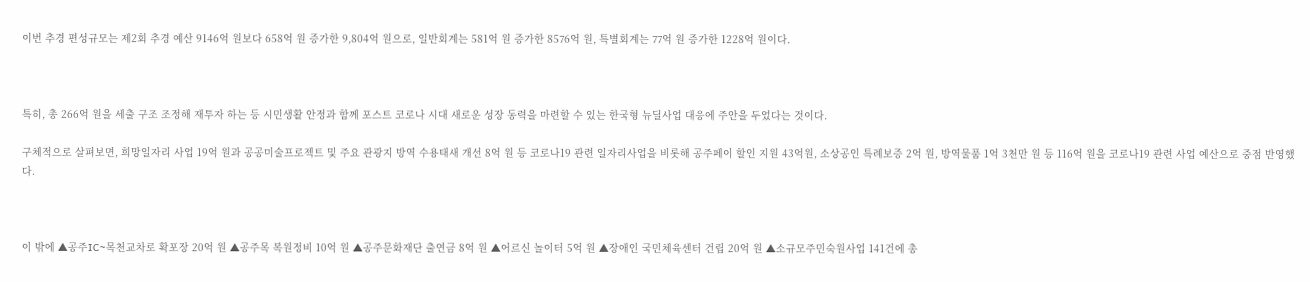이번 추경 편성규모는 제2회 추경 예산 9146억 원보다 658억 원 증가한 9,804억 원으로, 일반회계는 581억 원 증가한 8576억 원, 특별회계는 77억 원 증가한 1228억 원이다.



특히, 총 266억 원을 세출 구조 조정해 재투자 하는 등 시민생활 안정과 함께 포스트 코로나 시대 새로운 성장 동력을 마련할 수 있는 한국형 뉴딜사업 대응에 주안을 두었다는 것이다.

구체적으로 살펴보면, 희망일자리 사업 19억 원과 공공미술프로젝트 및 주요 관광지 방역 수용태새 개선 8억 원 등 코로나19 관련 일자리사업을 비롯해 공주페이 할인 지원 43억원, 소상공인 특례보증 2억 원, 방역물품 1억 3천만 원 등 116억 원을 코로나19 관련 사업 예산으로 중점 반영했다.



이 밖에 ▲공주IC~목천교차로 확포장 20억 원 ▲공주목 복원정비 10억 원 ▲공주문화재단 출연금 8억 원 ▲어르신 놀이터 5억 원 ▲장애인 국민체육센터 건립 20억 원 ▲소규모주민숙원사업 141건에 총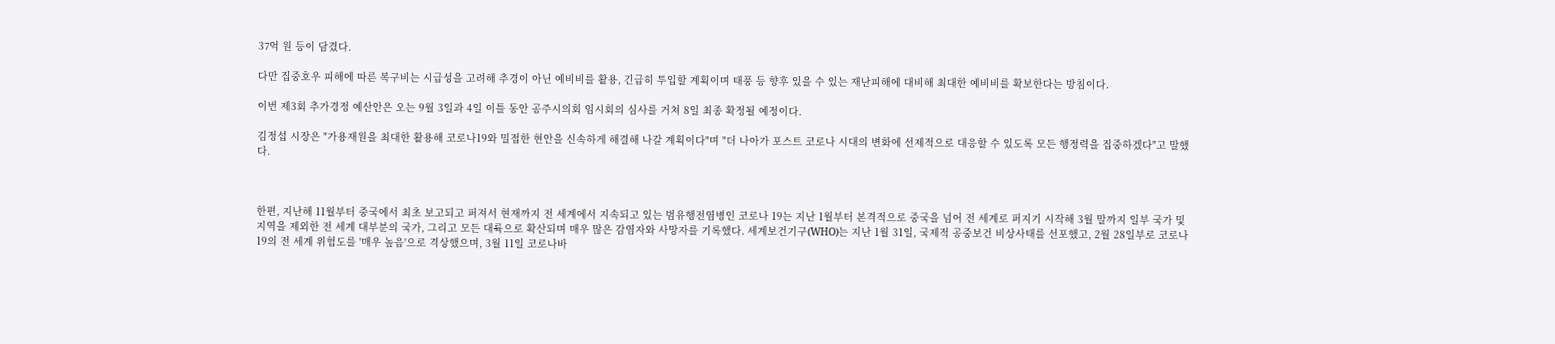37억 원 등이 담겼다.

다만 집중호우 피해에 따른 복구비는 시급성을 고려해 추경이 아닌 예비비를 활용, 긴급히 투입할 계획이며 태풍 등 향후 있을 수 있는 재난피해에 대비해 최대한 예비비를 확보한다는 방침이다.

이번 제3회 추가경정 예산안은 오는 9월 3일과 4일 이틀 동안 공주시의회 임시회의 심사를 거쳐 8일 최종 확정될 예정이다.

김정섭 시장은 "가용재원을 최대한 활용해 코로나19와 밀접한 현안을 신속하게 해결해 나갈 계획이다"며 "더 나아가 포스트 코로나 시대의 변화에 선제적으로 대응할 수 있도록 모든 행정력을 집중하겠다"고 말했다.



한편, 지난해 11월부터 중국에서 최초 보고되고 퍼져서 현재까지 전 세계에서 지속되고 있는 범유행전염병인 코로나 19는 지난 1월부터 본격적으로 중국을 넘어 전 세계로 퍼지기 시작해 3월 말까지 일부 국가 및 지역을 제외한 전 세계 대부분의 국가, 그리고 모든 대륙으로 확산되며 매우 많은 감염자와 사망자를 기록했다. 세계보건기구(WHO)는 지난 1월 31일, 국제적 공중보건 비상사태를 선포했고, 2월 28일부로 코로나19의 전 세계 위험도를 '매우 높음'으로 격상했으며, 3월 11일 코로나바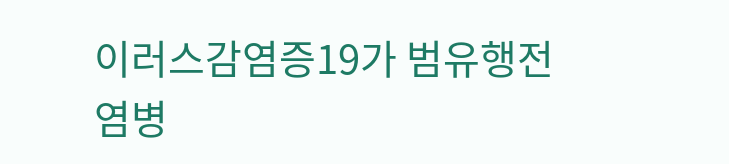이러스감염증19가 범유행전염병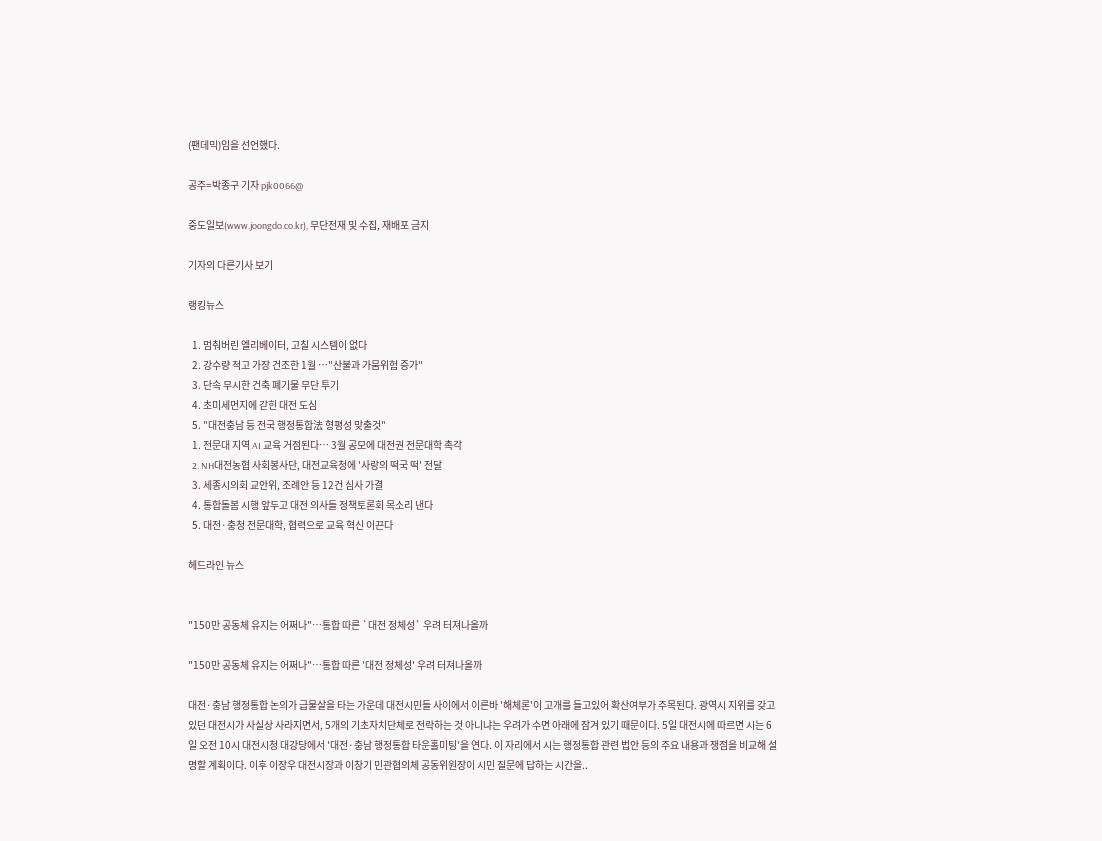(팬데믹)임을 선언했다.

공주=박종구 기자 pjk0066@

중도일보(www.joongdo.co.kr), 무단전재 및 수집, 재배포 금지

기자의 다른기사 보기

랭킹뉴스

  1. 멈춰버린 엘리베이터, 고칠 시스템이 없다
  2. 강수량 적고 가장 건조한 1월 …"산불과 가뭄위험 증가"
  3. 단속 무시한 건축 폐기물 무단 투기
  4. 초미세먼지에 갇힌 대전 도심
  5. "대전충남 등 전국 행정통합法 형평성 맞출것"
  1. 전문대 지역 AI 교육 거점된다… 3월 공모에 대전권 전문대학 촉각
  2. NH대전농협 사회봉사단, 대전교육청에 '사랑의 떡국 떡' 전달
  3. 세종시의회 교안위, 조례안 등 12건 심사 가결
  4. 통합돌봄 시행 앞두고 대전 의사들 정책토론회 목소리 낸다
  5. 대전·충청 전문대학, 협력으로 교육 혁신 이끈다

헤드라인 뉴스


"150만 공동체 유지는 어쩌나"…통합 따른 `대전 정체성` 우려 터져나올까

"150만 공동체 유지는 어쩌나"…통합 따른 '대전 정체성' 우려 터져나올까

대전·충남 행정통합 논의가 급물살을 타는 가운데 대전시민들 사이에서 이른바 '해체론'이 고개를 들고있어 확산여부가 주목된다. 광역시 지위를 갖고 있던 대전시가 사실상 사라지면서, 5개의 기초자치단체로 전락하는 것 아니냐는 우려가 수면 아래에 잠겨 있기 때문이다. 5일 대전시에 따르면 시는 6일 오전 10시 대전시청 대강당에서 '대전·충남 행정통합 타운홀미팅'을 연다. 이 자리에서 시는 행정통합 관련 법안 등의 주요 내용과 쟁점을 비교해 설명할 계획이다. 이후 이장우 대전시장과 이창기 민관협의체 공동위원장이 시민 질문에 답하는 시간을..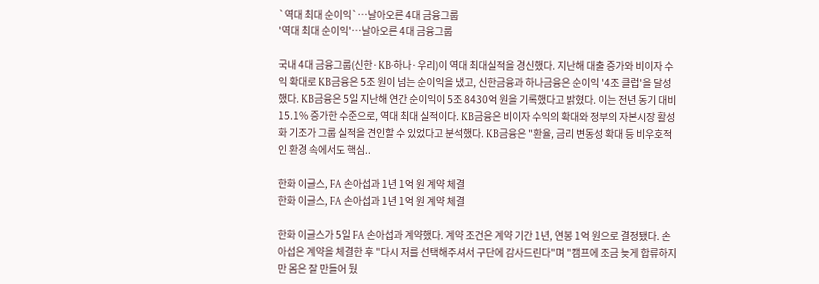`역대 최대 순이익`…날아오른 4대 금융그룹
'역대 최대 순이익'…날아오른 4대 금융그룹

국내 4대 금융그룹(신한·KB·하나·우리)이 역대 최대실적을 경신했다. 지난해 대출 증가와 비이자 수익 확대로 KB금융은 5조 원이 넘는 순이익을 냈고, 신한금융과 하나금융은 순이익 '4조 클럽'을 달성했다. KB금융은 5일 지난해 연간 순이익이 5조 8430억 원을 기록했다고 밝혔다. 이는 전년 동기 대비 15.1% 증가한 수준으로, 역대 최대 실적이다. KB금융은 비이자 수익의 확대와 정부의 자본시장 활성화 기조가 그룹 실적을 견인할 수 있었다고 분석했다. KB금융은 "환율, 금리 변동성 확대 등 비우호적인 환경 속에서도 핵심..

한화 이글스, FA 손아섭과 1년 1억 원 계약 체결
한화 이글스, FA 손아섭과 1년 1억 원 계약 체결

한화 이글스가 5일 FA 손아섭과 계약했다. 계약 조건은 계약 기간 1년, 연봉 1억 원으로 결정됐다. 손아섭은 계약을 체결한 후 "다시 저를 선택해주셔서 구단에 감사드린다"며 "캠프에 조금 늦게 합류하지만 몸은 잘 만들어 뒀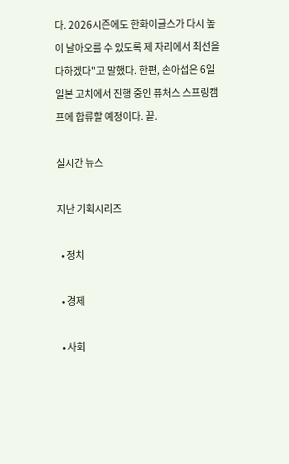다. 2026시즌에도 한화이글스가 다시 높이 날아오를 수 있도록 제 자리에서 최선을 다하겠다"고 말했다. 한편, 손아섭은 6일 일본 고치에서 진행 중인 퓨처스 스프링캠프에 합류할 예정이다. 끝.

실시간 뉴스

지난 기획시리즈

  • 정치

  • 경제

  • 사회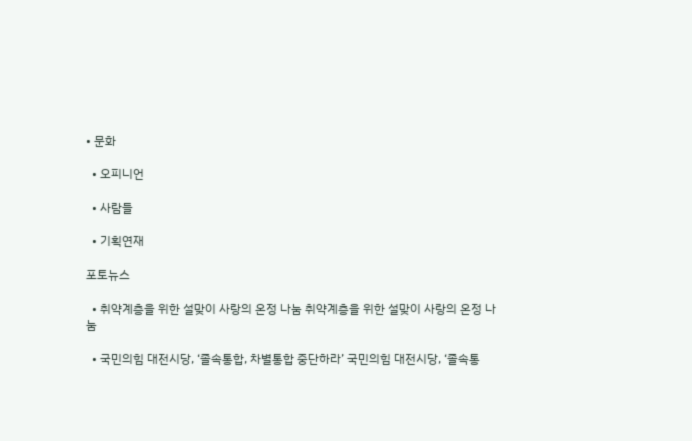• 문화

  • 오피니언

  • 사람들

  • 기획연재

포토뉴스

  • 취약계층을 위한 설맞이 사랑의 온정 나눔 취약계층을 위한 설맞이 사랑의 온정 나눔

  • 국민의힘 대전시당, ‘졸속통합, 차별통합 중단하라’ 국민의힘 대전시당, ‘졸속통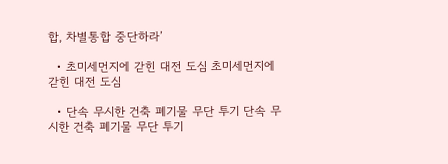합, 차별통합 중단하라’

  • 초미세먼지에 갇힌 대전 도심 초미세먼지에 갇힌 대전 도심

  • 단속 무시한 건축 폐기물 무단 투기 단속 무시한 건축 폐기물 무단 투기